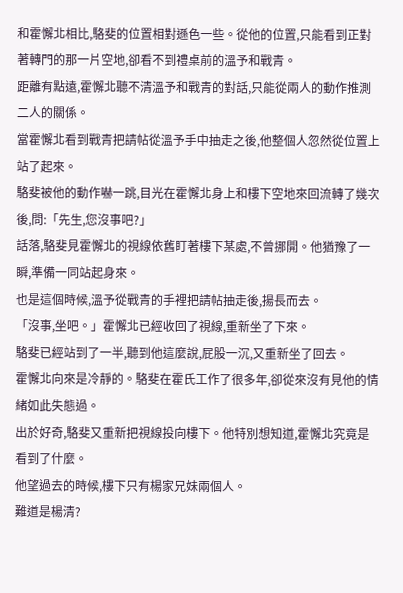和霍懈北相比,駱斐的位置相對遜色一些。從他的位置,只能看到正對著轉門的那一片空地,卻看不到禮桌前的溫予和戰青。
距離有點遠,霍懈北聽不清溫予和戰青的對話,只能從兩人的動作推測二人的關係。
當霍懈北看到戰青把請帖從溫予手中抽走之後,他整個人忽然從位置上站了起來。
駱斐被他的動作嚇一跳,目光在霍懈北身上和樓下空地來回流轉了幾次後,問:「先生,您沒事吧?」
話落,駱斐見霍懈北的視線依舊盯著樓下某處,不曾挪開。他猶豫了一瞬,準備一同站起身來。
也是這個時候,溫予從戰青的手裡把請帖抽走後,揚長而去。
「沒事,坐吧。」霍懈北已經收回了視線,重新坐了下來。
駱斐已經站到了一半,聽到他這麼說,屁股一沉,又重新坐了回去。
霍懈北向來是冷靜的。駱斐在霍氏工作了很多年,卻從來沒有見他的情緒如此失態過。
出於好奇,駱斐又重新把視線投向樓下。他特別想知道,霍懈北究竟是看到了什麼。
他望過去的時候,樓下只有楊家兄妹兩個人。
難道是楊清?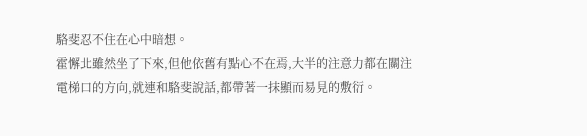駱斐忍不住在心中暗想。
霍懈北雖然坐了下來,但他依舊有點心不在焉,大半的注意力都在關注電梯口的方向,就連和駱斐說話,都帶著一抹顯而易見的敷衍。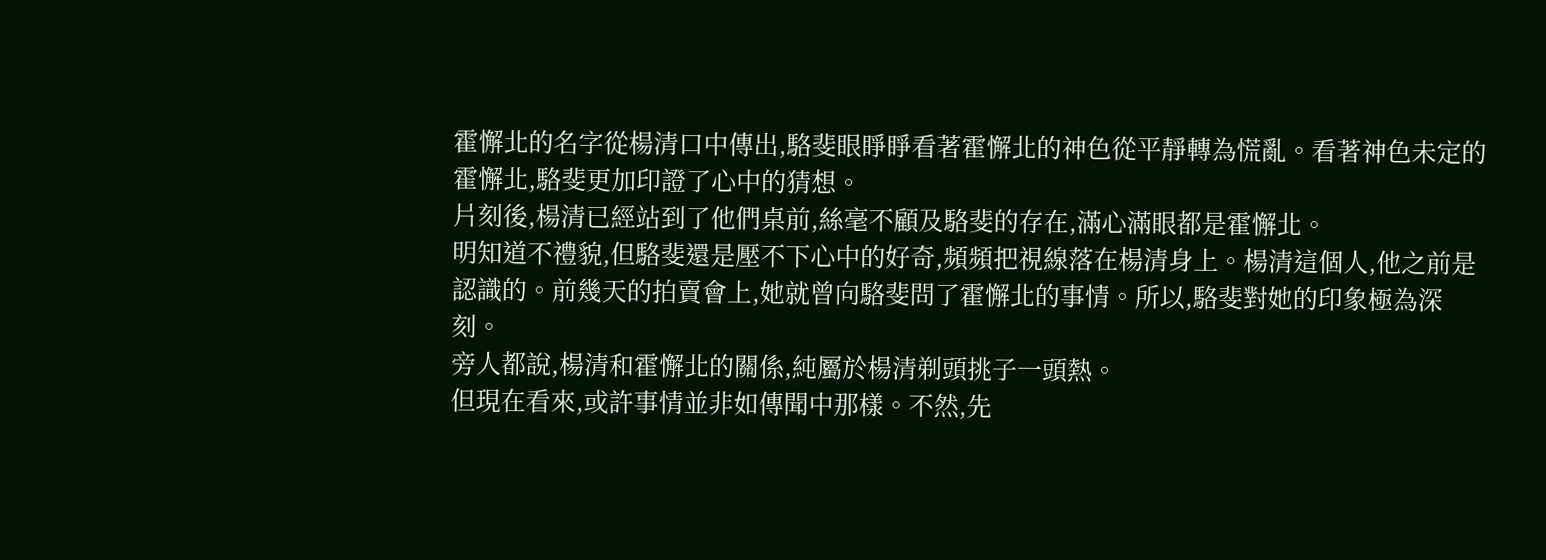霍懈北的名字從楊清口中傳出,駱斐眼睜睜看著霍懈北的神色從平靜轉為慌亂。看著神色未定的霍懈北,駱斐更加印證了心中的猜想。
片刻後,楊清已經站到了他們桌前,絲毫不顧及駱斐的存在,滿心滿眼都是霍懈北。
明知道不禮貌,但駱斐還是壓不下心中的好奇,頻頻把視線落在楊清身上。楊清這個人,他之前是認識的。前幾天的拍賣會上,她就曾向駱斐問了霍懈北的事情。所以,駱斐對她的印象極為深刻。
旁人都說,楊清和霍懈北的關係,純屬於楊清剃頭挑子一頭熱。
但現在看來,或許事情並非如傳聞中那樣。不然,先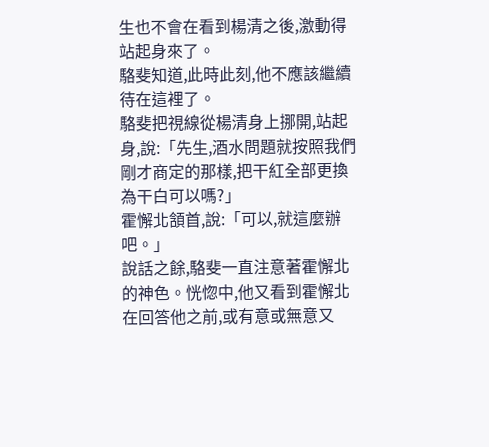生也不會在看到楊清之後,激動得站起身來了。
駱斐知道,此時此刻,他不應該繼續待在這裡了。
駱斐把視線從楊清身上挪開,站起身,說:「先生,酒水問題就按照我們剛才商定的那樣,把干紅全部更換為干白可以嗎?」
霍懈北頷首,說:「可以,就這麼辦吧。」
說話之餘,駱斐一直注意著霍懈北的神色。恍惚中,他又看到霍懈北在回答他之前,或有意或無意又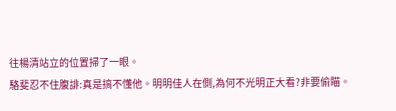往楊清站立的位置掃了一眼。
駱斐忍不住腹誹:真是搞不懂他。明明佳人在側,為何不光明正大看?非要偷瞄。